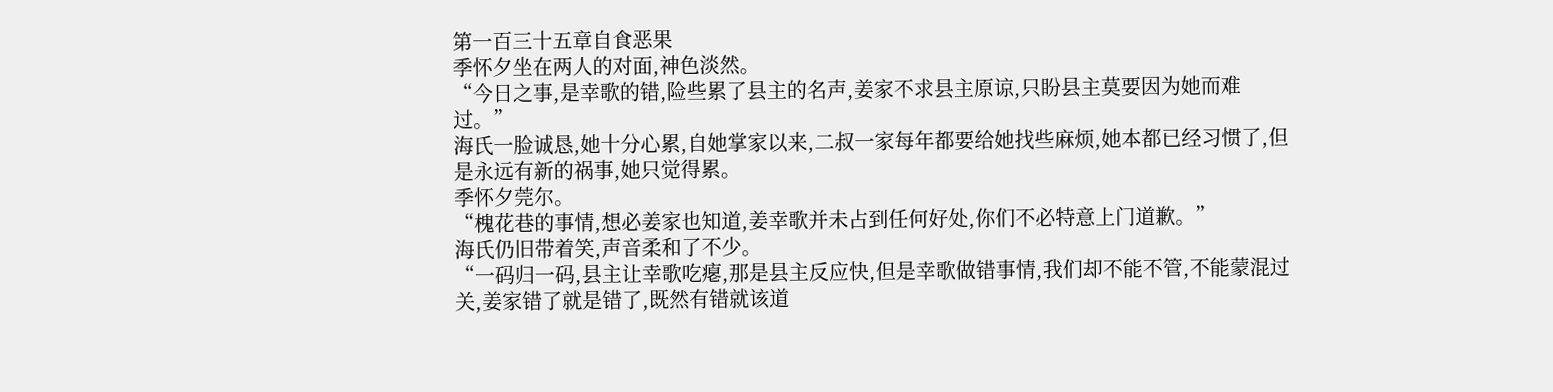第一百三十五章自食恶果
季怀夕坐在两人的对面,神色淡然。
“今日之事,是幸歌的错,险些累了县主的名声,姜家不求县主原谅,只盼县主莫要因为她而难过。”
海氏一脸诚恳,她十分心累,自她掌家以来,二叔一家每年都要给她找些麻烦,她本都已经习惯了,但是永远有新的祸事,她只觉得累。
季怀夕莞尔。
“槐花巷的事情,想必姜家也知道,姜幸歌并未占到任何好处,你们不必特意上门道歉。”
海氏仍旧带着笑,声音柔和了不少。
“一码归一码,县主让幸歌吃瘪,那是县主反应快,但是幸歌做错事情,我们却不能不管,不能蒙混过关,姜家错了就是错了,既然有错就该道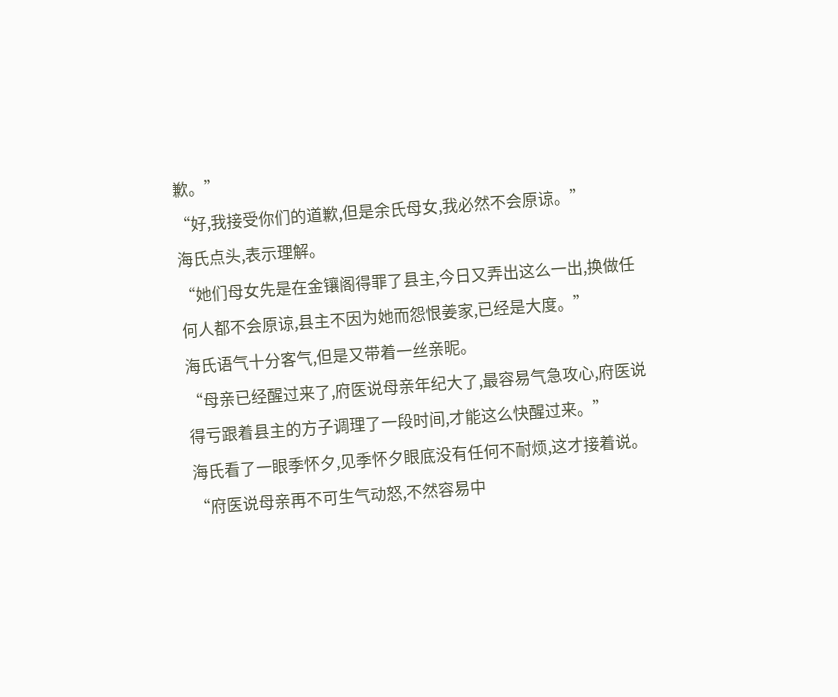歉。”
“好,我接受你们的道歉,但是余氏母女,我必然不会原谅。”
海氏点头,表示理解。
“她们母女先是在金镶阁得罪了县主,今日又弄出这么一出,换做任何人都不会原谅,县主不因为她而怨恨姜家,已经是大度。”
海氏语气十分客气,但是又带着一丝亲昵。
“母亲已经醒过来了,府医说母亲年纪大了,最容易气急攻心,府医说得亏跟着县主的方子调理了一段时间,才能这么快醒过来。”
海氏看了一眼季怀夕,见季怀夕眼底没有任何不耐烦,这才接着说。
“府医说母亲再不可生气动怒,不然容易中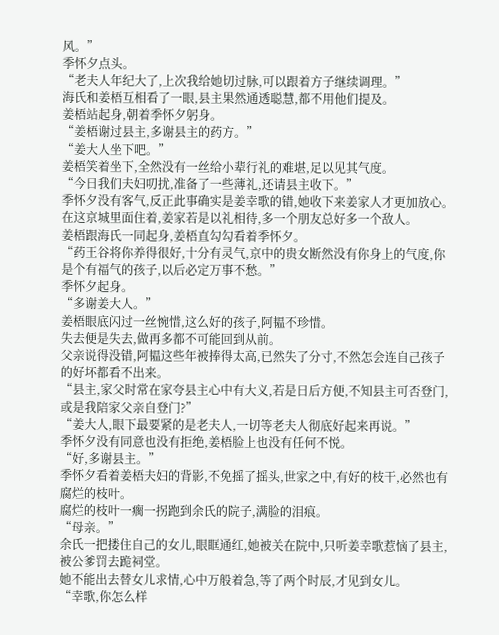风。”
季怀夕点头。
“老夫人年纪大了,上次我给她切过脉,可以跟着方子继续调理。”
海氏和姜梧互相看了一眼,县主果然通透聪慧,都不用他们提及。
姜梧站起身,朝着季怀夕躬身。
“姜梧谢过县主,多谢县主的药方。”
“姜大人坐下吧。”
姜梧笑着坐下,全然没有一丝给小辈行礼的难堪,足以见其气度。
“今日我们夫妇叨扰,准备了一些薄礼,还请县主收下。”
季怀夕没有客气,反正此事确实是姜幸歌的错,她收下来姜家人才更加放心。
在这京城里面住着,姜家若是以礼相待,多一个朋友总好多一个敌人。
姜梧跟海氏一同起身,姜梧直勾勾看着季怀夕。
“药王谷将你养得很好,十分有灵气,京中的贵女断然没有你身上的气度,你是个有福气的孩子,以后必定万事不愁。”
季怀夕起身。
“多谢姜大人。”
姜梧眼底闪过一丝惋惜,这么好的孩子,阿韫不珍惜。
失去便是失去,做再多都不可能回到从前。
父亲说得没错,阿韫这些年被捧得太高,已然失了分寸,不然怎会连自己孩子的好坏都看不出来。
“县主,家父时常在家夸县主心中有大义,若是日后方便,不知县主可否登门,或是我陪家父亲自登门?”
“姜大人,眼下最要紧的是老夫人,一切等老夫人彻底好起来再说。”
季怀夕没有同意也没有拒绝,姜梧脸上也没有任何不悦。
“好,多谢县主。”
季怀夕看着姜梧夫妇的背影,不免摇了摇头,世家之中,有好的枝干,必然也有腐烂的枝叶。
腐烂的枝叶一瘸一拐跑到余氏的院子,满脸的泪痕。
“母亲。”
余氏一把搂住自己的女儿,眼眶通红,她被关在院中,只听姜幸歌惹恼了县主,被公爹罚去跪祠堂。
她不能出去替女儿求情,心中万般着急,等了两个时辰,才见到女儿。
“幸歌,你怎么样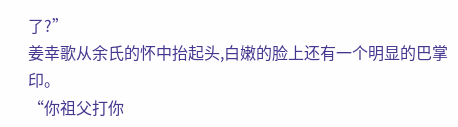了?”
姜幸歌从余氏的怀中抬起头,白嫩的脸上还有一个明显的巴掌印。
“你祖父打你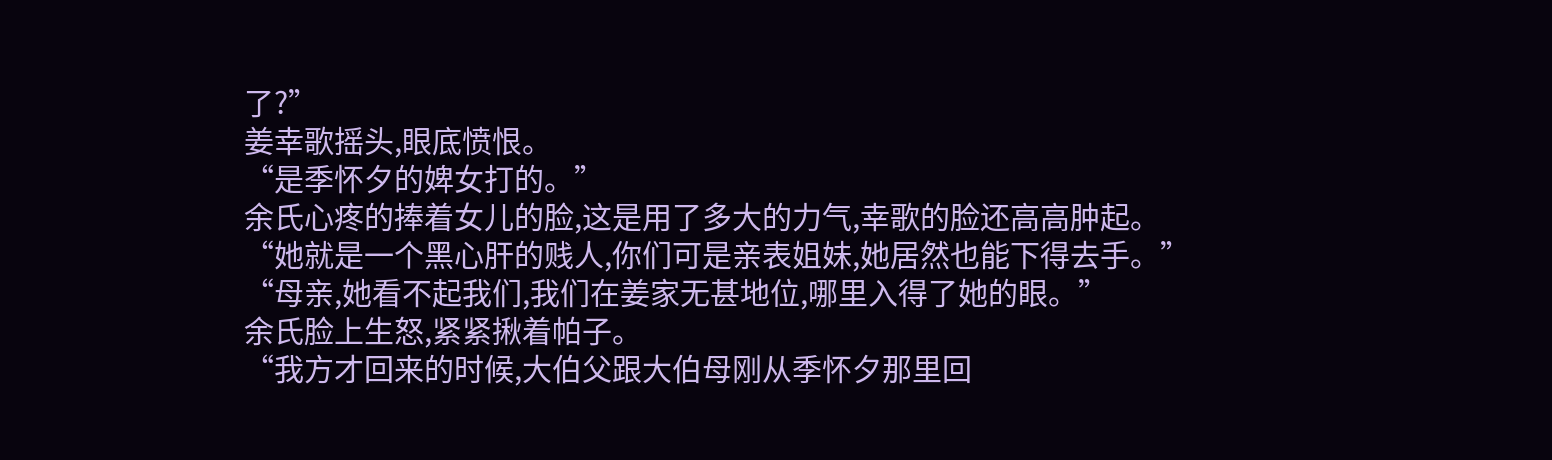了?”
姜幸歌摇头,眼底愤恨。
“是季怀夕的婢女打的。”
余氏心疼的捧着女儿的脸,这是用了多大的力气,幸歌的脸还高高肿起。
“她就是一个黑心肝的贱人,你们可是亲表姐妹,她居然也能下得去手。”
“母亲,她看不起我们,我们在姜家无甚地位,哪里入得了她的眼。”
余氏脸上生怒,紧紧揪着帕子。
“我方才回来的时候,大伯父跟大伯母刚从季怀夕那里回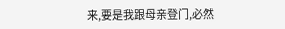来,要是我跟母亲登门,必然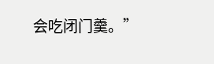会吃闭门羹。”